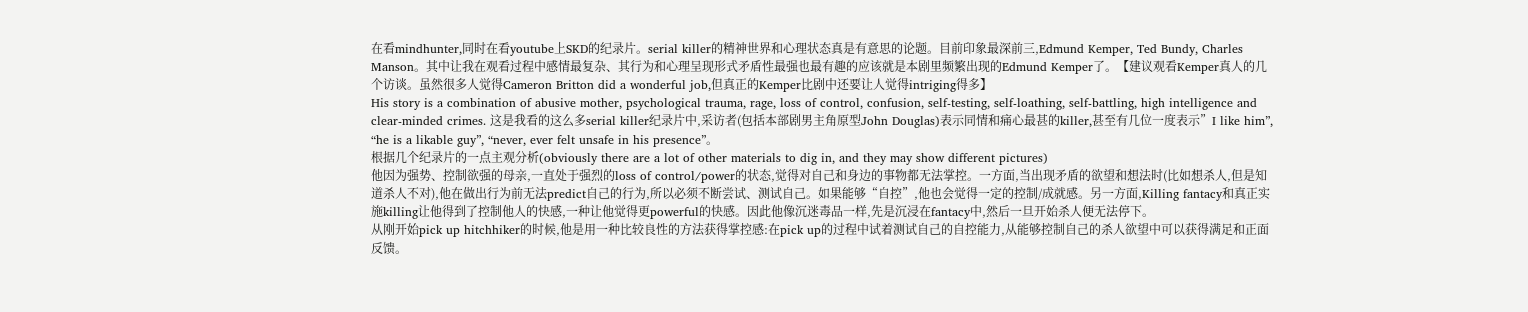在看mindhunter,同时在看youtube上SKD的纪录片。serial killer的精神世界和心理状态真是有意思的论题。目前印象最深前三,Edmund Kemper, Ted Bundy, Charles Manson。其中让我在观看过程中感情最复杂、其行为和心理呈现形式矛盾性最强也最有趣的应该就是本剧里频繁出现的Edmund Kemper了。【建议观看Kemper真人的几个访谈。虽然很多人觉得Cameron Britton did a wonderful job,但真正的Kemper比剧中还要让人觉得intriging得多】
His story is a combination of abusive mother, psychological trauma, rage, loss of control, confusion, self-testing, self-loathing, self-battling, high intelligence and clear-minded crimes. 这是我看的这么多serial killer纪录片中,采访者(包括本部剧男主角原型John Douglas)表示同情和痛心最甚的killer,甚至有几位一度表示”I like him”, “he is a likable guy”, “never, ever felt unsafe in his presence”。
根据几个纪录片的一点主观分析(obviously there are a lot of other materials to dig in, and they may show different pictures)
他因为强势、控制欲强的母亲,一直处于强烈的loss of control/power的状态,觉得对自己和身边的事物都无法掌控。一方面,当出现矛盾的欲望和想法时(比如想杀人,但是知道杀人不对),他在做出行为前无法predict自己的行为,所以必须不断尝试、测试自己。如果能够“自控”,他也会觉得一定的控制/成就感。另一方面,Killing fantacy和真正实施killing让他得到了控制他人的快感,一种让他觉得更powerful的快感。因此他像沉迷毒品一样,先是沉浸在fantacy中,然后一旦开始杀人便无法停下。
从刚开始pick up hitchhiker的时候,他是用一种比较良性的方法获得掌控感:在pick up的过程中试着测试自己的自控能力,从能够控制自己的杀人欲望中可以获得满足和正面反馈。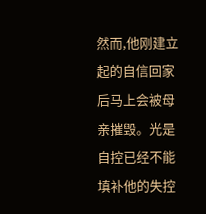然而,他刚建立起的自信回家后马上会被母亲摧毁。光是自控已经不能填补他的失控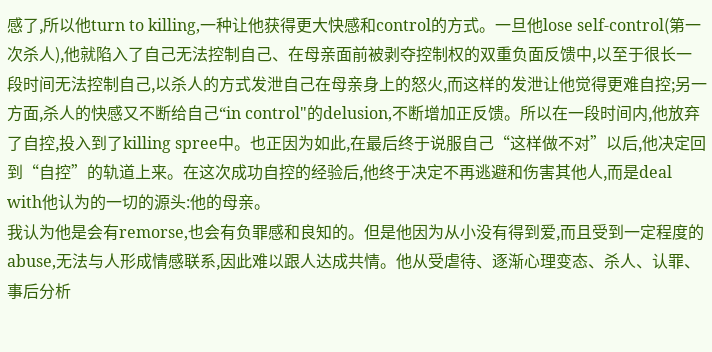感了,所以他turn to killing,一种让他获得更大快感和control的方式。一旦他lose self-control(第一次杀人),他就陷入了自己无法控制自己、在母亲面前被剥夺控制权的双重负面反馈中,以至于很长一段时间无法控制自己,以杀人的方式发泄自己在母亲身上的怒火,而这样的发泄让他觉得更难自控;另一方面,杀人的快感又不断给自己“in control"的delusion,不断增加正反馈。所以在一段时间内,他放弃了自控,投入到了killing spree中。也正因为如此,在最后终于说服自己“这样做不对”以后,他决定回到“自控”的轨道上来。在这次成功自控的经验后,他终于决定不再逃避和伤害其他人,而是deal with他认为的一切的源头:他的母亲。
我认为他是会有remorse,也会有负罪感和良知的。但是他因为从小没有得到爱,而且受到一定程度的abuse,无法与人形成情感联系,因此难以跟人达成共情。他从受虐待、逐渐心理变态、杀人、认罪、事后分析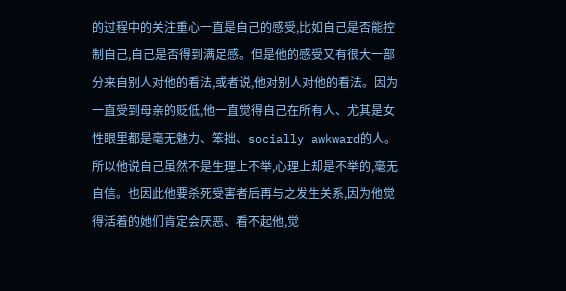的过程中的关注重心一直是自己的感受,比如自己是否能控制自己,自己是否得到满足感。但是他的感受又有很大一部分来自别人对他的看法,或者说,他对别人对他的看法。因为一直受到母亲的贬低,他一直觉得自己在所有人、尤其是女性眼里都是毫无魅力、笨拙、socially awkward的人。所以他说自己虽然不是生理上不举,心理上却是不举的,毫无自信。也因此他要杀死受害者后再与之发生关系,因为他觉得活着的她们肯定会厌恶、看不起他,觉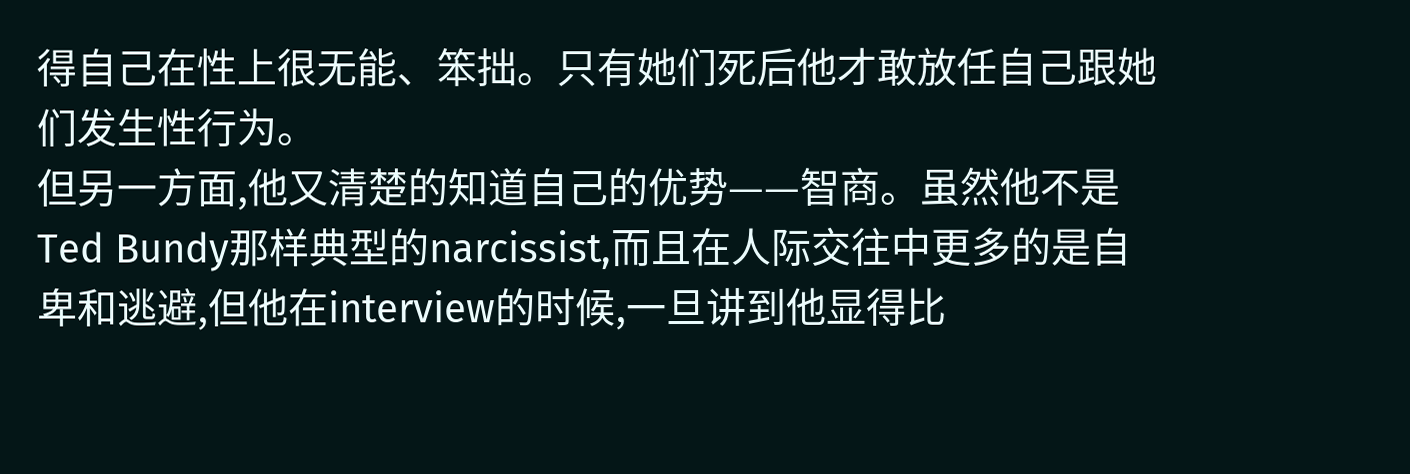得自己在性上很无能、笨拙。只有她们死后他才敢放任自己跟她们发生性行为。
但另一方面,他又清楚的知道自己的优势——智商。虽然他不是Ted Bundy那样典型的narcissist,而且在人际交往中更多的是自卑和逃避,但他在interview的时候,一旦讲到他显得比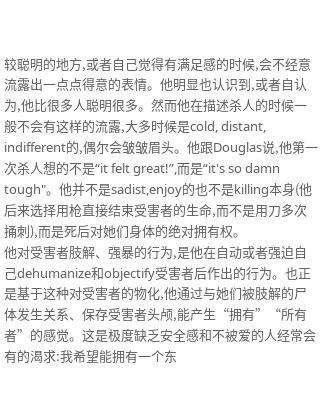较聪明的地方,或者自己觉得有满足感的时候,会不经意流露出一点点得意的表情。他明显也认识到,或者自认为,他比很多人聪明很多。然而他在描述杀人的时候一般不会有这样的流露,大多时候是cold, distant, indifferent的,偶尔会皱皱眉头。他跟Douglas说,他第一次杀人想的不是“it felt great!”,而是“it's so damn tough"。他并不是sadist,enjoy的也不是killing本身(他后来选择用枪直接结束受害者的生命,而不是用刀多次捅刺),而是死后对她们身体的绝对拥有权。
他对受害者肢解、强暴的行为,是他在自动或者强迫自己dehumanize和objectify受害者后作出的行为。也正是基于这种对受害者的物化,他通过与她们被肢解的尸体发生关系、保存受害者头颅,能产生“拥有”“所有者”的感觉。这是极度缺乏安全感和不被爱的人经常会有的渴求:我希望能拥有一个东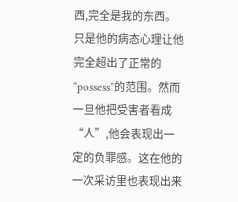西,完全是我的东西。只是他的病态心理让他完全超出了正常的“possess”的范围。然而一旦他把受害者看成“人”,他会表现出一定的负罪感。这在他的一次采访里也表现出来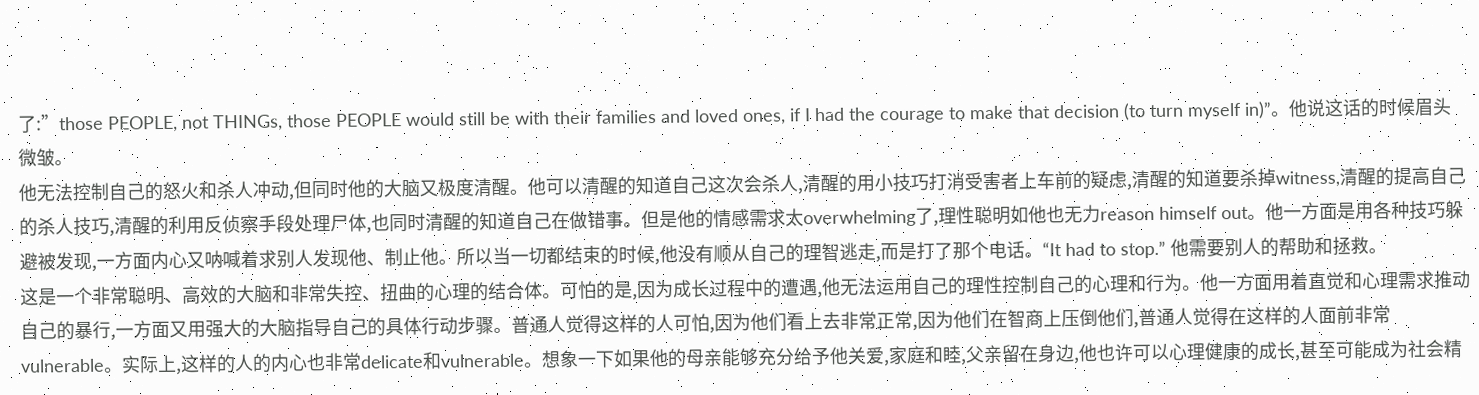了:”those PEOPLE, not THINGs, those PEOPLE would still be with their families and loved ones, if I had the courage to make that decision (to turn myself in)”。他说这话的时候眉头微皱。
他无法控制自己的怒火和杀人冲动,但同时他的大脑又极度清醒。他可以清醒的知道自己这次会杀人,清醒的用小技巧打消受害者上车前的疑虑,清醒的知道要杀掉witness,清醒的提高自己的杀人技巧,清醒的利用反侦察手段处理尸体,也同时清醒的知道自己在做错事。但是他的情感需求太overwhelming了,理性聪明如他也无力reason himself out。他一方面是用各种技巧躲避被发现,一方面内心又呐喊着求别人发现他、制止他。所以当一切都结束的时候,他没有顺从自己的理智逃走,而是打了那个电话。“It had to stop.” 他需要别人的帮助和拯救。
这是一个非常聪明、高效的大脑和非常失控、扭曲的心理的结合体。可怕的是,因为成长过程中的遭遇,他无法运用自己的理性控制自己的心理和行为。他一方面用着直觉和心理需求推动自己的暴行,一方面又用强大的大脑指导自己的具体行动步骤。普通人觉得这样的人可怕,因为他们看上去非常正常,因为他们在智商上压倒他们,普通人觉得在这样的人面前非常vulnerable。实际上,这样的人的内心也非常delicate和vulnerable。想象一下如果他的母亲能够充分给予他关爱,家庭和睦,父亲留在身边,他也许可以心理健康的成长,甚至可能成为社会精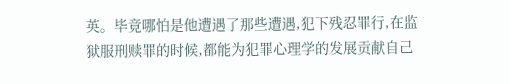英。毕竟哪怕是他遭遇了那些遭遇,犯下残忍罪行,在监狱服刑赎罪的时候,都能为犯罪心理学的发展贡献自己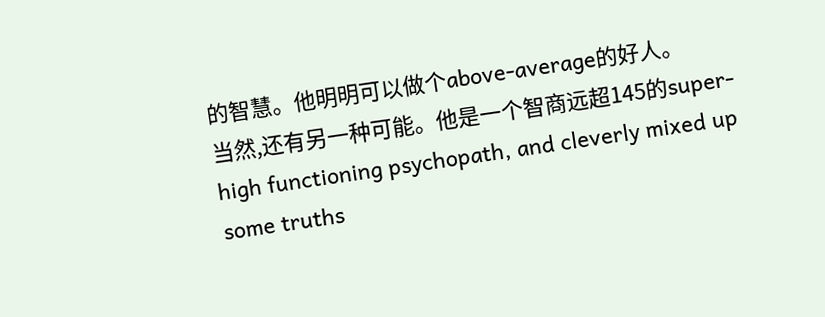的智慧。他明明可以做个above-average的好人。
当然,还有另一种可能。他是一个智商远超145的super-high functioning psychopath, and cleverly mixed up some truths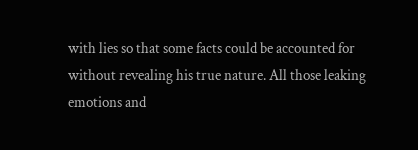with lies so that some facts could be accounted for without revealing his true nature. All those leaking emotions and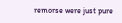remorse were just pure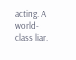acting. A world-class liar.